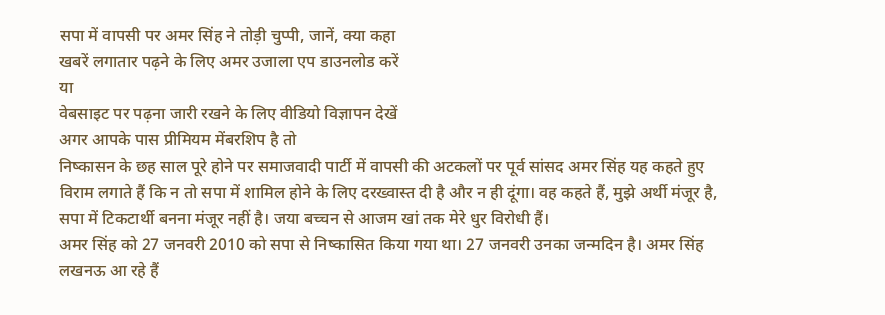सपा में वापसी पर अमर सिंह ने तोड़ी चुप्पी, जानें, क्या कहा
खबरें लगातार पढ़ने के लिए अमर उजाला एप डाउनलोड करें
या
वेबसाइट पर पढ़ना जारी रखने के लिए वीडियो विज्ञापन देखें
अगर आपके पास प्रीमियम मेंबरशिप है तो
निष्कासन के छह साल पूरे होने पर समाजवादी पार्टी में वापसी की अटकलों पर पूर्व सांसद अमर सिंह यह कहते हुए विराम लगाते हैं कि न तो सपा में शामिल होने के लिए दरख्वास्त दी है और न ही दूंगा। वह कहते हैं, मुझे अर्थी मंजूर है, सपा में टिकटार्थी बनना मंजूर नहीं है। जया बच्चन से आजम खां तक मेरे धुर विरोधी हैं।
अमर सिंह को 27 जनवरी 2010 को सपा से निष्कासित किया गया था। 27 जनवरी उनका जन्मदिन है। अमर सिंह लखनऊ आ रहे हैं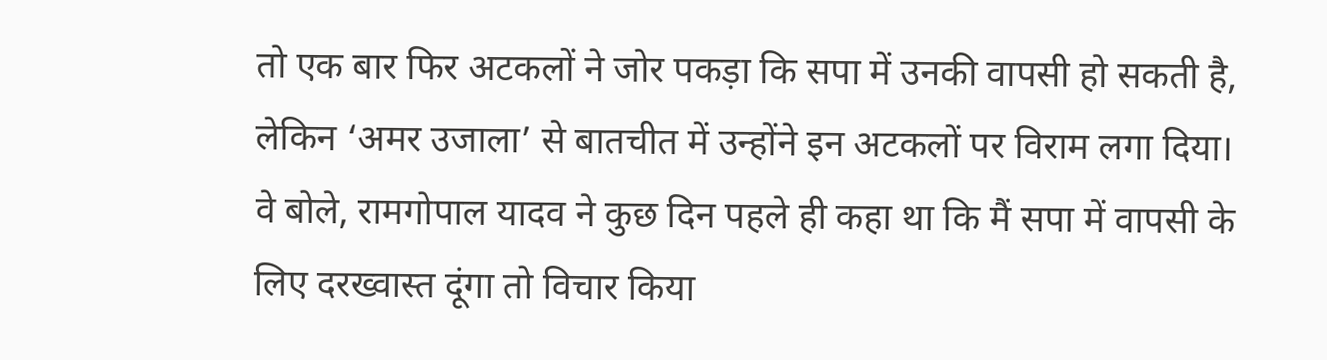तो एक बार फिर अटकलों ने जोर पकड़ा कि सपा में उनकी वापसी हो सकती है, लेकिन ‘अमर उजाला’ से बातचीत में उन्होंने इन अटकलों पर विराम लगा दिया।
वे बोले, रामगोपाल यादव ने कुछ दिन पहले ही कहा था कि मैं सपा में वापसी के लिए दरख्वास्त दूंगा तो विचार किया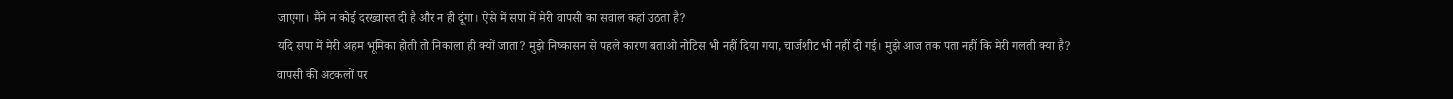जाएगा। मैंने न कोई दरख्वास्त दी है और न ही दूंगा। ऐसे में सपा में मेरी वापसी का सवाल कहां उठता है?
यदि सपा में मेरी अहम भूमिका होती तो निकाला ही क्यों जाता? मुझे निष्कासन से पहले कारण बताओ नोटिस भी नहीं दिया गया, चार्जशीट भी नहीं दी गई। मुझे आज तक पता नहीं कि मेरी गलती क्या है?
वापसी की अटकलों पर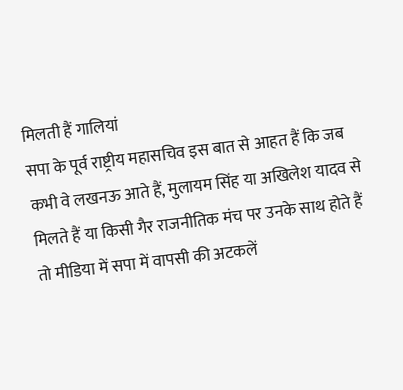मिलती हैं गालियां
सपा के पूर्व राष्ट्रीय महासचिव इस बात से आहत हैं कि जब कभी वे लखनऊ आते हैं, मुलायम सिंह या अखिलेश यादव से मिलते हैं या किसी गैर राजनीतिक मंच पर उनके साथ होते हैं तो मीडिया में सपा में वापसी की अटकलें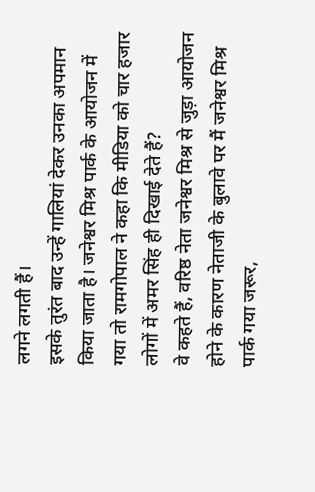लगने लगती हैं।
इसके तुरंत बाद उन्हें गालियां देकर उनका अपमान किया जाता है। जनेश्वर मिश्र पार्क के आयोजन में गया तो रामगोपाल ने कहा कि मीडिया को चार हजार लोगों में अमर सिंह ही दिखाई देते हैं?
वे कहते हैं, वरिष्ठ नेता जनेश्वर मिश्र से जुड़ा आयोजन होने के कारण नेताजी के बुलावे पर मैं जनेश्वर मिश्र पार्क गया जरूर,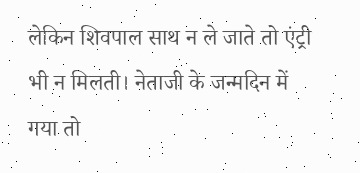लेकिन शिवपाल साथ न ले जाते तो एंट्री भी न मिलती। नेताजी के जन्मदिन में गया तो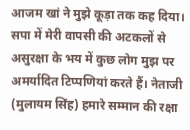आजम खां ने मुझे कूड़ा तक कह दिया।
सपा में मेरी वापसी की अटकलों से असुरक्षा के भय में कुछ लोग मुझ पर अमर्यादित टिप्पणियां करते हैं। नेताजी (मुलायम सिंह) हमारे सम्मान की रक्षा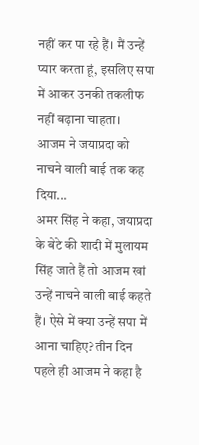नहीं कर पा रहे हैं। मैं उन्हें प्यार करता हूं, इसलिए सपा में आकर उनकी तकलीफ नहीं बढ़ाना चाहता।
आजम ने जयाप्रदा को नाचने वाली बाई तक कह दिया...
अमर सिंह ने कहा, जयाप्रदा के बेटे की शादी में मुलायम सिंह जाते हैं तो आजम खां उन्हें नाचने वाली बाई कहते हैं। ऐसे में क्या उन्हें सपा में आना चाहिए? तीन दिन पहले ही आजम ने कहा है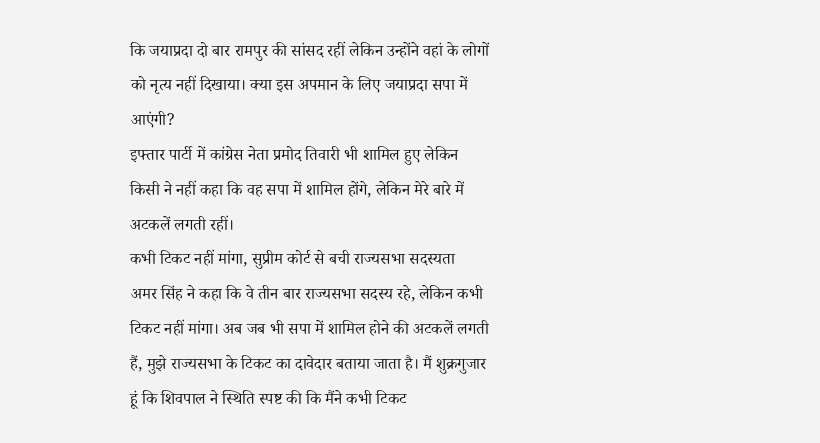कि जयाप्रदा दो बार रामपुर की सांसद रहीं लेकिन उन्होंने वहां के लोगों को नृत्य नहीं दिखाया। क्या इस अपमान के लिए जयाप्रदा सपा में आएंगी?
इफ्तार पार्टी में कांग्रेस नेता प्रमोद तिवारी भी शामिल हुए लेकिन किसी ने नहीं कहा कि वह सपा में शामिल होंगे, लेकिन मेरे बारे में अटकलें लगती रहीं।
कभी टिकट नहीं मांगा, सुप्रीम कोर्ट से बची राज्यसभा सदस्यता
अमर सिंह ने कहा कि वे तीन बार राज्यसभा सदस्य रहे, लेकिन कभी टिकट नहीं मांगा। अब जब भी सपा में शामिल होने की अटकलें लगती हैं, मुझे राज्यसभा के टिकट का दावेदार बताया जाता है। मैं शुक्रगुजार हूं कि शिवपाल ने स्थिति स्पष्ट की कि मैंने कभी टिकट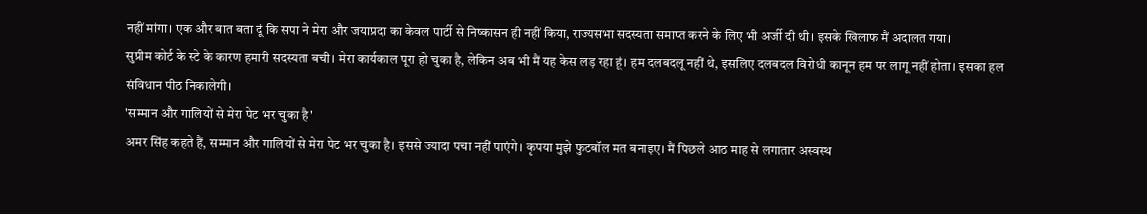नहीं मांगा। एक और बात बता दूं कि सपा ने मेरा और जयाप्रदा का केवल पार्टी से निष्कासन ही नहीं किया, राज्यसभा सदस्यता समाप्त करने के लिए भी अर्जी दी थी। इसके खिलाफ मैं अदालत गया।
सुप्रीम कोर्ट के स्टे के कारण हमारी सदस्यता बची। मेरा कार्यकाल पूरा हो चुका है, लेकिन अब भी मैं यह केस लड़ रहा हूं। हम दलबदलू नहीं थे, इसलिए दलबदल विरोधी कानून हम पर लागू नहीं होता। इसका हल संविधान पीठ निकालेगी।
'सम्मान और गालियों से मेरा पेट भर चुका है'
अमर सिंह कहते हैं, सम्मान और गालियों से मेरा पेट भर चुका है। इससे ज्यादा पचा नहीं पाएंगे। कृपया मुझे फुटबॉल मत बनाइए। मैं पिछले आठ माह से लगातार अस्वस्थ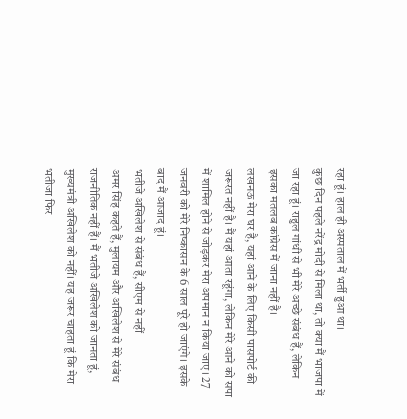रहा हूं। हाल ही अस्पताल में भर्ती हुआ था।
कुछ दिन पहले नरेंद्र मोदी से मिला था, तो क्या मैं भाजपा में जा रहा हूं। राहुल गांधी से भी मेरे अच्छे संबंध हैं, लेकिन इसका मतलब कांग्रेस में जाना नहीं है।
लखनऊ मेरा घर है, यहां आने के लिए किसी पासपोर्ट की जरूरत नहीं है। मैं यहां आता रहूंगा, लेकिन मेरे आने को सपा में शामिल होने से जोड़कर मेरा अपमान न किया जाए। 27 जनवरी को मेरे निष्कासन के 6 साल पूरे हो जाएंगे। इसके बाद मैं आजाद हूं।
भतीजे अखिलेश से संबंध हैं, सीएम से नहीं
अमर सिंह कहते हैं, मुलायम और अखिलेश से मेरे संबंध राजनीतिक नहीं हैं। मैं भतीजे अखिलेश को जानता हूं, मुख्यमंत्री अखिलेश को नहीं। यह जरूर चाहता हूं कि मेरा भतीजा फिर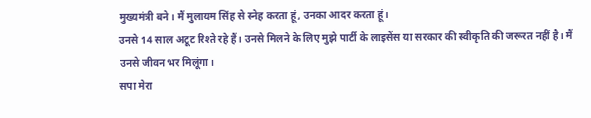मुख्यमंत्री बने। मैं मुलायम सिंह से स्नेह करता हूं, उनका आदर करता हूं।
उनसे 14 साल अटूट रिश्ते रहे हैं। उनसे मिलने के लिए मुझे पार्टी के लाइसेंस या सरकार की स्वीकृति की जरूरत नहीं है। मैं उनसे जीवन भर मिलूंगा।
सपा मेरा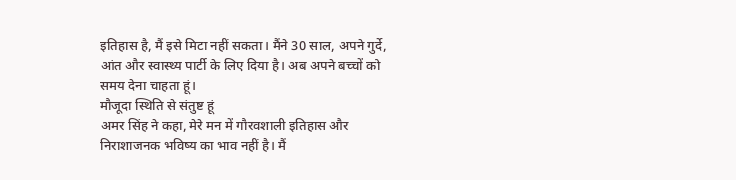इतिहास है, मैं इसे मिटा नहीं सकता। मैंने 30 साल, अपने गुर्दे, आंत और स्वास्थ्य पार्टी के लिए दिया है। अब अपने बच्चों को समय देना चाहता हूं।
मौजूदा स्थिति से संतुष्ट हूं
अमर सिंह ने कहा, मेरे मन में गौरवशाली इतिहास और निराशाजनक भविष्य का भाव नहीं है। मैं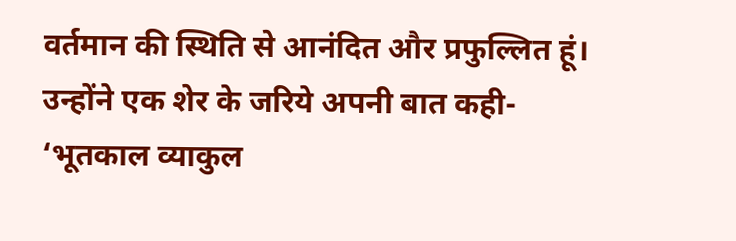वर्तमान की स्थिति से आनंदित और प्रफुल्लित हूं। उन्होंने एक शेर के जरिये अपनी बात कही-
‘भूतकाल व्याकुल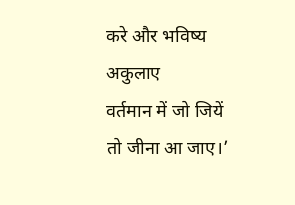करे और भविष्य अकुलाए
वर्तमान में जो जियें तो जीना आ जाए।’